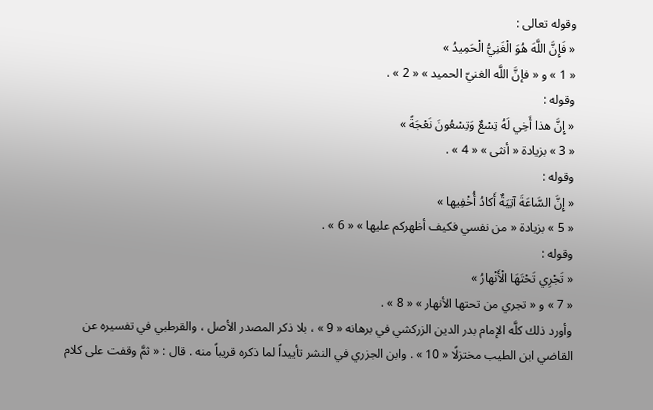وقوله تعالى :
« فَإِنَّ اللَّهَ هُوَ الْغَنِيُّ الْحَمِيدُ »
« 1 » و « فإنَّ اللَّه الغنيّ الحميد » « 2 » .
وقوله :
« إِنَّ هذا أَخِي لَهُ تِسْعٌ وَتِسْعُونَ نَعْجَةً »
« 3 » بزيادة « أنثى » « 4 » .
وقوله :
« إِنَّ السَّاعَةَ آتِيَةٌ أَكادُ أُخْفِيها »
« 5 » بزيادة « من نفسي فكيف أظهركم عليها » « 6 » .
وقوله :
« تَجْرِي تَحْتَهَا الْأَنْهارُ »
« 7 » و « تجري من تحتها الأنهار » « 8 » .
وأورد ذلك كلَّه الإمام بدر الدين الزركشي في برهانه « 9 » ، بلا ذكر المصدر الأصل ، والقرطبي في تفسيره عن القاضي ابن الطيب مختزلًا « 10 » . وابن الجزري في النشر تأييداً لما ذكره قريباً منه . قال : « ثمَّ وقفت على كلام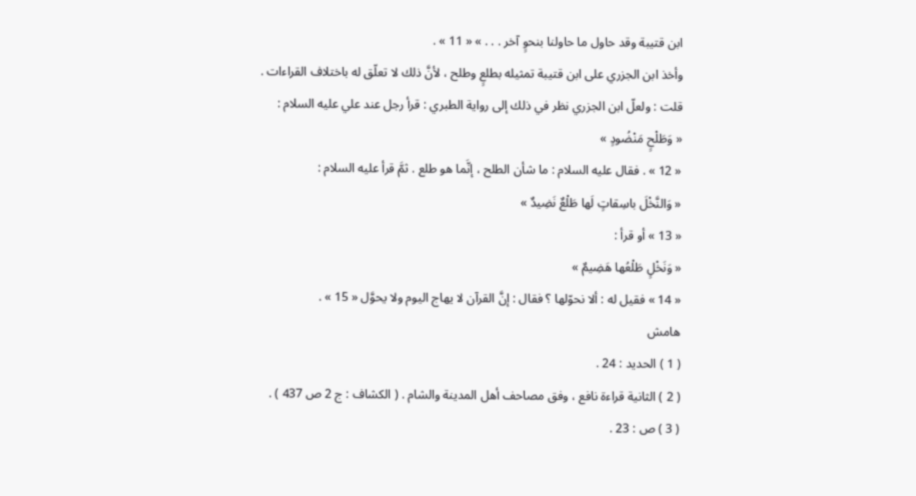ابن قتيبة وقد حاول ما حاولنا بنحوٍ آخر . . . » « 11 » .
وأخذ ابن الجزري على ابن قتيبة تمثيله بطلعٍ وطلح ، لأنَّ ذلك لا تعلّق له باختلاف القراءات .
قلت : ولعلّ ابن الجزري نظر في ذلك إلى رواية الطبري : قرأ رجل عند علي عليه السلام :
« وَطَلْحٍ مَنْضُودٍ »
« 12 » . فقال عليه السلام : ما شأن الطلح ، إنَّما هو طلع . ثمَّ قرأ عليه السلام :
« وَالنَّخْلَ باسِقاتٍ لَها طَلْعٌ نَضِيدٌ »
« 13 » أو قرأ :
« وَنَخْلٍ طَلْعُها هَضِيمٌ »
« 14 » فقيل له : ألا نحوّلها ؟ فقال : إنَّ القرآن لا يهاج اليوم ولا يحوَّل « 15 » .
هامش
( 1 ) الحديد : 24 .
( 2 ) الثانية قراءة نافع ، وفق مصاحف أهل المدينة والشام . ( الكشاف : ج 2 ص 437 ) .
( 3 ) ص : 23 .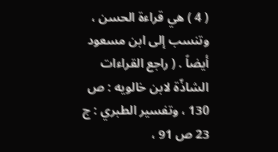( 4 ) هي قراءة الحسن ، وتنسب إلى ابن مسعود أيضاً . ( راجع القراءات الشاذّة لابن خالويه : ص 130 ، وتفسير الطبري : ج 23 ص 91 ،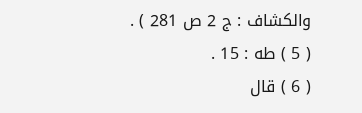والكشاف : ج 2 ص 281 ) .
( 5 ) طه : 15 .
( 6 ) قال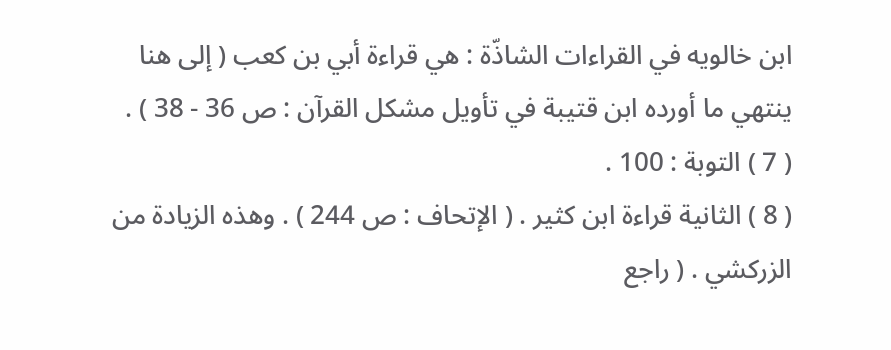ابن خالويه في القراءات الشاذّة : هي قراءة أبي بن كعب ( إلى هنا ينتهي ما أورده ابن قتيبة في تأويل مشكل القرآن : ص 36 - 38 ) .
( 7 ) التوبة : 100 .
( 8 ) الثانية قراءة ابن كثير . ( الإتحاف : ص 244 ) . وهذه الزيادة من الزركشي . ( راجع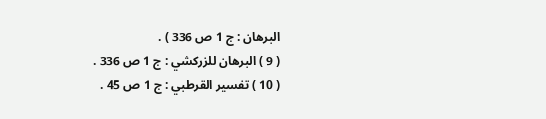البرهان : ج 1 ص 336 ) .
( 9 ) البرهان للزركشي : ج 1 ص 336 .
( 10 ) تفسير القرطبي : ج 1 ص 45 .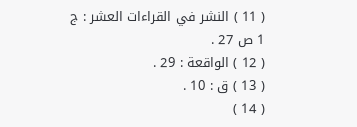( 11 ) النشر في القراءات العشر : ج 1 ص 27 .
( 12 ) الواقعة : 29 .
( 13 ) ق : 10 .
( 14 )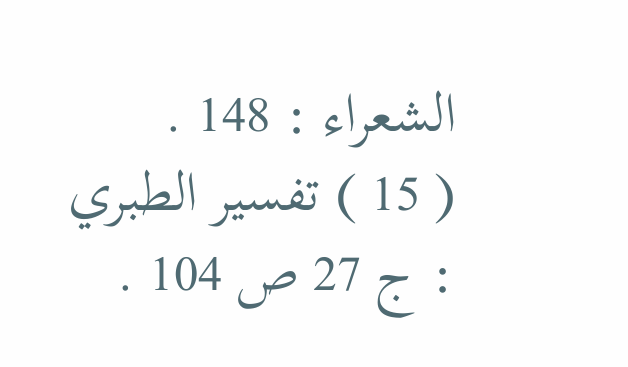الشعراء : 148 .
( 15 ) تفسير الطبري : ج 27 ص 104 .